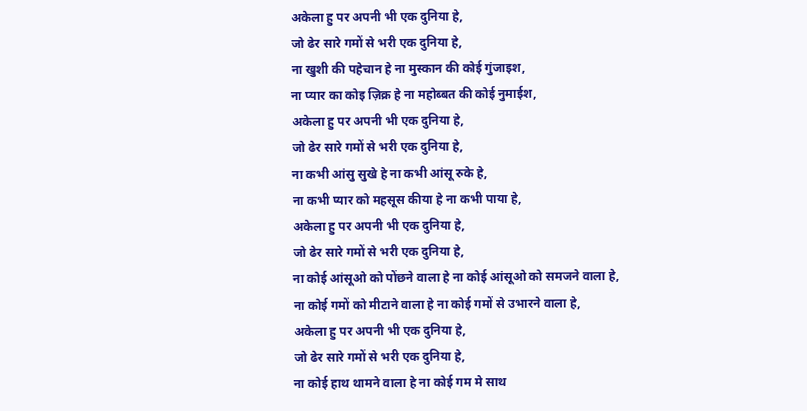अकेला हु पर अपनी भी एक दुनिया हे,
जो ढेर सारे गमों से भरी एक दुनिया हे,
ना खुशी की पहेचान हे ना मुस्कान की कोई गुंजाइश,
ना प्यार का कोइ ज़िक्र हे ना महोब्बत की कोई नुमाईश,
अकेला हु पर अपनी भी एक दुनिया हे,
जो ढेर सारे गमों से भरी एक दुनिया हे,
ना कभी आंसु सुखे हे ना कभी आंसू रुके हे,
ना कभी प्यार को महसूस कीया हे ना कभी पाया हे,
अकेला हु पर अपनी भी एक दुनिया हे,
जो ढेर सारे गमों से भरी एक दुनिया हे,
ना कोई आंसूओ को पोंछने वाला हे ना कोई आंसूओ को समजने वाला हे,
ना कोई गमों को मीटाने वाला हे ना कोई गमों से उभारने वाला हे,
अकेला हु पर अपनी भी एक दुनिया हे,
जो ढेर सारे गमों से भरी एक दुनिया हे,
ना कोई हाथ थामने वाला हे ना कोई गम मे साथ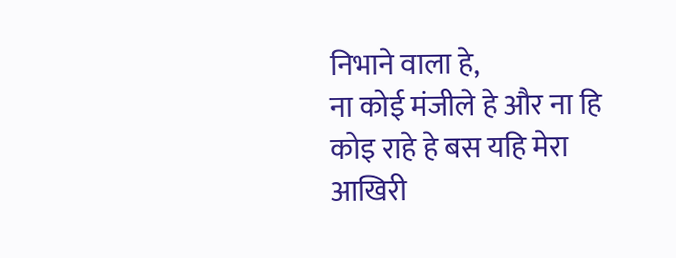निभाने वाला हे,
ना कोई मंजीले हे और ना हि कोइ राहे हे बस यहि मेरा आखिरी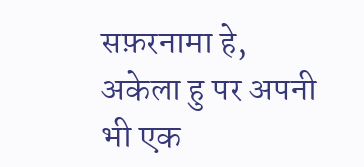सफ़रनामा हे,
अकेला हु पर अपनी भी एक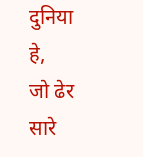दुनिया हे,
जो ढेर सारे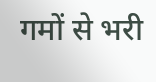गमों से भरी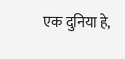एक दुनिया हे,